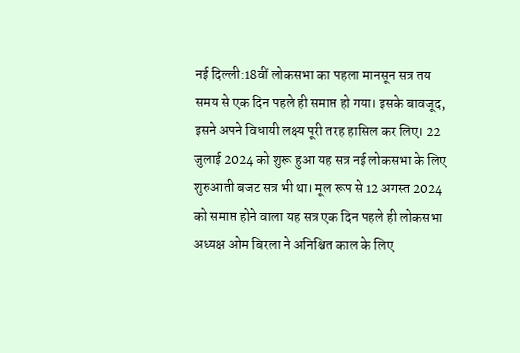नई दिल्ली:18वीं लोकसभा का पहला मानसून सत्र तय समय से एक दिन पहले ही समाप्त हो गया। इसके बावजूद, इसने अपने विधायी लक्ष्य पूरी तरह हासिल कर लिए। 22 जुलाई 2024 को शुरू हुआ यह सत्र नई लोकसभा के लिए शुरुआती बजट सत्र भी था। मूल रूप से 12 अगस्त 2024 को समाप्त होने वाला यह सत्र एक दिन पहले ही लोकसभा अध्यक्ष ओम बिरला ने अनिश्चित काल के लिए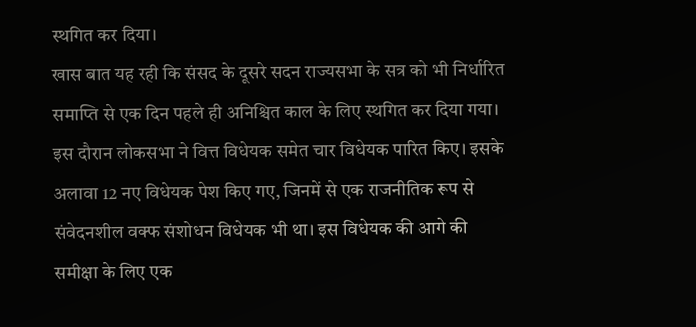स्थगित कर दिया।
खास बात यह रही कि संसद के दूसरे सदन राज्यसभा के सत्र को भी निर्धारित समाप्ति से एक दिन पहले ही अनिश्चित काल के लिए स्थगित कर दिया गया। इस दौरान लोकसभा ने वित्त विधेयक समेत चार विधेयक पारित किए। इसके अलावा 12 नए विधेयक पेश किए गए, जिनमें से एक राजनीतिक रूप से संवेदनशील वक्फ संशोधन विधेयक भी था। इस विधेयक की आगे की समीक्षा के लिए एक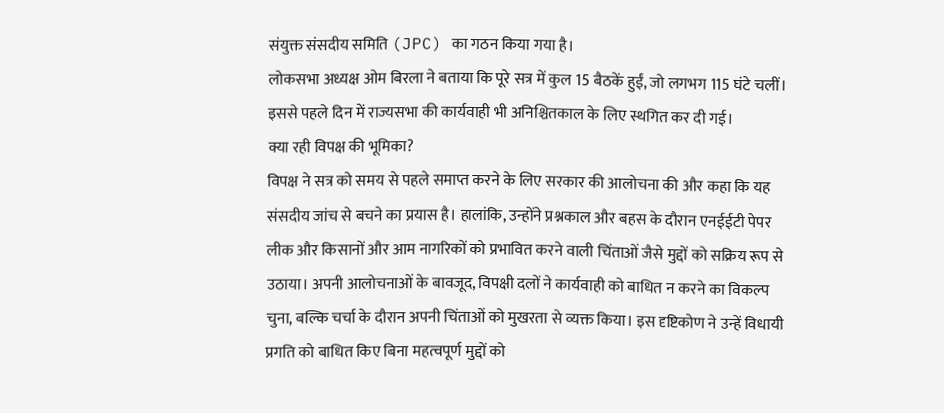संयुक्त संसदीय समिति (JPC) का गठन किया गया है।
लोकसभा अध्यक्ष ओम बिरला ने बताया कि पूरे सत्र में कुल 15 बैठकें हुईं, जो लगभग 115 घंटे चलीं। इससे पहले दिन में राज्यसभा की कार्यवाही भी अनिश्चितकाल के लिए स्थगित कर दी गई।
क्या रही विपक्ष की भूमिका?
विपक्ष ने सत्र को समय से पहले समाप्त करने के लिए सरकार की आलोचना की और कहा कि यह संसदीय जांच से बचने का प्रयास है। हालांकि, उन्होंने प्रश्नकाल और बहस के दौरान एनईईटी पेपर लीक और किसानों और आम नागरिकों को प्रभावित करने वाली चिंताओं जैसे मुद्दों को सक्रिय रूप से उठाया। अपनी आलोचनाओं के बावजूद, विपक्षी दलों ने कार्यवाही को बाधित न करने का विकल्प चुना, बल्कि चर्चा के दौरान अपनी चिंताओं को मुखरता से व्यक्त किया। इस दृष्टिकोण ने उन्हें विधायी प्रगति को बाधित किए बिना महत्वपूर्ण मुद्दों को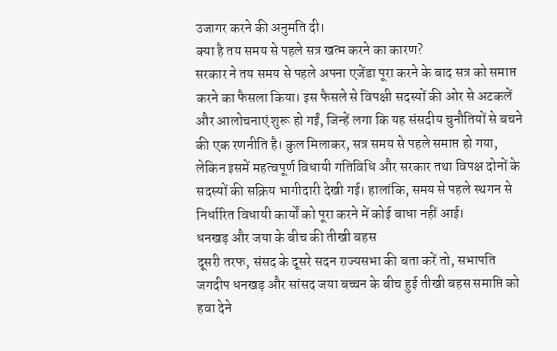उजागर करने की अनुमति दी।
क्या है तय समय से पहले सत्र खत्म करने का कारण?
सरकार ने तय समय से पहले अपना एजेंडा पूरा करने के बाद सत्र को समाप्त करने का फैसला किया। इस फैसले से विपक्षी सदस्यों की ओर से अटकलें और आलोचनाएं शुरू हो गईं, जिन्हें लगा कि यह संसदीय चुनौतियों से बचने की एक रणनीति है। कुल मिलाकर, सत्र समय से पहले समाप्त हो गया, लेकिन इसमें महत्वपूर्ण विधायी गतिविधि और सरकार तथा विपक्ष दोनों के सदस्यों की सक्रिय भागीदारी देखी गई। हालांकि, समय से पहले स्थगन से निर्धारित विधायी कार्यों को पूरा करने में कोई बाधा नहीं आई।
धनखड़ और जया के बीच की तीखी बहस
दूसरी तरफ, संसद के दूसरे सदन राज्यसभा की बता करें तो, सभापति जगदीप धनखड़ और सांसद जया बच्चन के बीच हुई तीखी बहस समाप्ति को हवा देने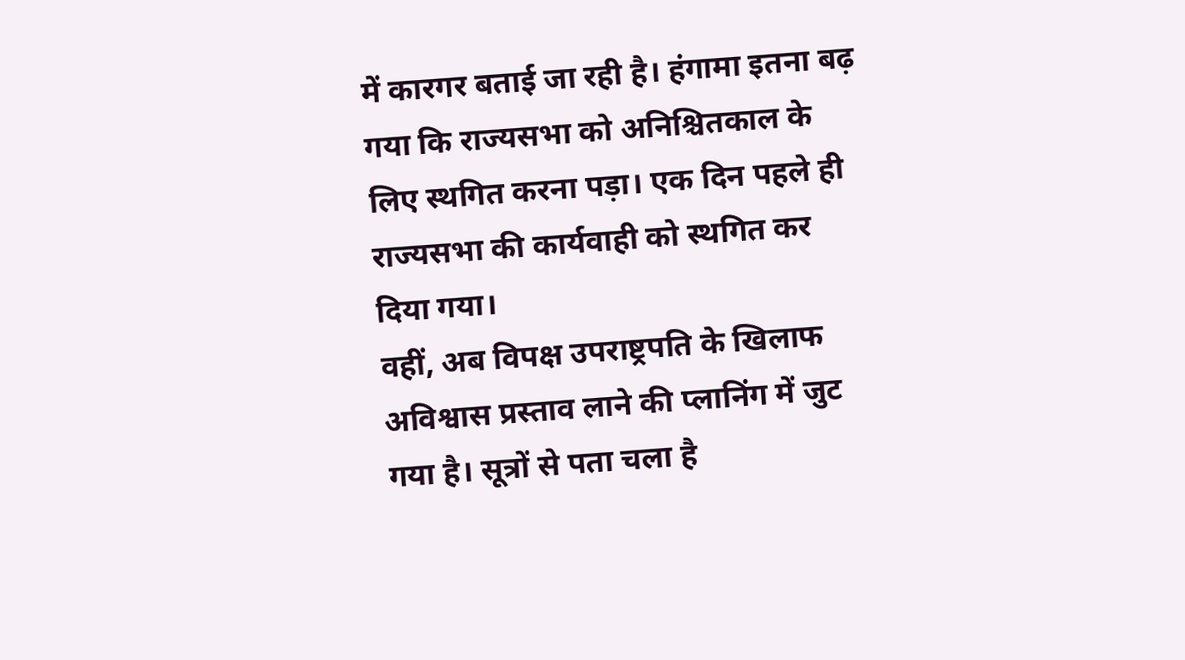में कारगर बताई जा रही है। हंगामा इतना बढ़ गया कि राज्यसभा को अनिश्चितकाल के लिए स्थगित करना पड़ा। एक दिन पहले ही राज्यसभा की कार्यवाही को स्थगित कर दिया गया।
वहीं, अब विपक्ष उपराष्ट्रपति के खिलाफ अविश्वास प्रस्ताव लाने की प्लानिंग में जुट गया है। सूत्रों से पता चला है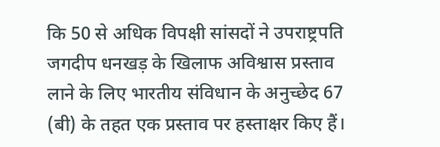कि 50 से अधिक विपक्षी सांसदों ने उपराष्ट्रपति जगदीप धनखड़ के खिलाफ अविश्वास प्रस्ताव लाने के लिए भारतीय संविधान के अनुच्छेद 67 (बी) के तहत एक प्रस्ताव पर हस्ताक्षर किए हैं।